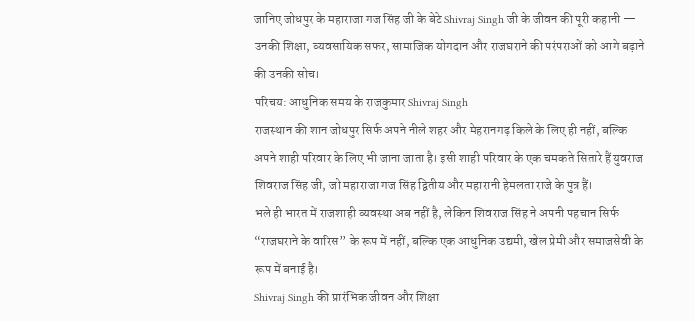जानिए जोधपुर के महाराजा गज सिंह जी के बेटे Shivraj Singh जी के जीवन की पूरी कहानी — उनकी शिक्षा, व्यवसायिक सफर, सामाजिक योगदान और राजघराने की परंपराओं को आगे बढ़ाने की उनकी सोच।
परिचय: आधुनिक समय के राजकुमार Shivraj Singh
राजस्थान की शान जोधपुर सिर्फ अपने नीले शहर और मेहरानगढ़ किले के लिए ही नहीं, बल्कि अपने शाही परिवार के लिए भी जाना जाता है। इसी शाही परिवार के एक चमकते सितारे हैं युवराज शिवराज सिंह जी, जो महाराजा गज सिंह द्वितीय और महारानी हेमलता राजे के पुत्र हैं।
भले ही भारत में राजशाही व्यवस्था अब नहीं है, लेकिन शिवराज सिंह ने अपनी पहचान सिर्फ “राजघराने के वारिस” के रूप में नहीं, बल्कि एक आधुनिक उद्यमी, खेल प्रेमी और समाजसेवी के रूप में बनाई है।
Shivraj Singh की प्रारंभिक जीवन और शिक्षा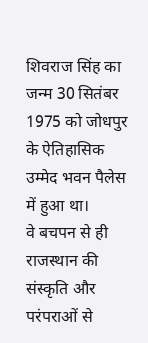शिवराज सिंह का जन्म 30 सितंबर 1975 को जोधपुर के ऐतिहासिक उम्मेद भवन पैलेस में हुआ था।
वे बचपन से ही राजस्थान की संस्कृति और परंपराओं से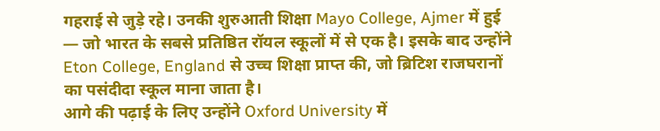गहराई से जुड़े रहे। उनकी शुरुआती शिक्षा Mayo College, Ajmer में हुई — जो भारत के सबसे प्रतिष्ठित रॉयल स्कूलों में से एक है। इसके बाद उन्होंने Eton College, England से उच्च शिक्षा प्राप्त की, जो ब्रिटिश राजघरानों का पसंदीदा स्कूल माना जाता है।
आगे की पढ़ाई के लिए उन्होंने Oxford University में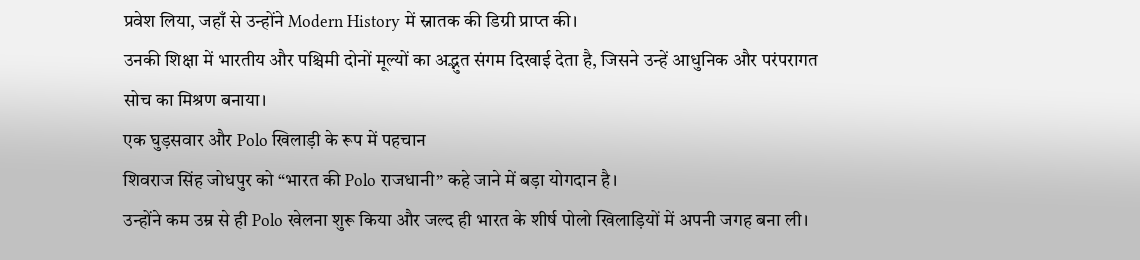प्रवेश लिया, जहाँ से उन्होंने Modern History में स्नातक की डिग्री प्राप्त की।
उनकी शिक्षा में भारतीय और पश्चिमी दोनों मूल्यों का अद्भुत संगम दिखाई देता है, जिसने उन्हें आधुनिक और परंपरागत सोच का मिश्रण बनाया।
एक घुड़सवार और Polo खिलाड़ी के रूप में पहचान
शिवराज सिंह जोधपुर को “भारत की Polo राजधानी” कहे जाने में बड़ा योगदान है।
उन्होंने कम उम्र से ही Polo खेलना शुरू किया और जल्द ही भारत के शीर्ष पोलो खिलाड़ियों में अपनी जगह बना ली।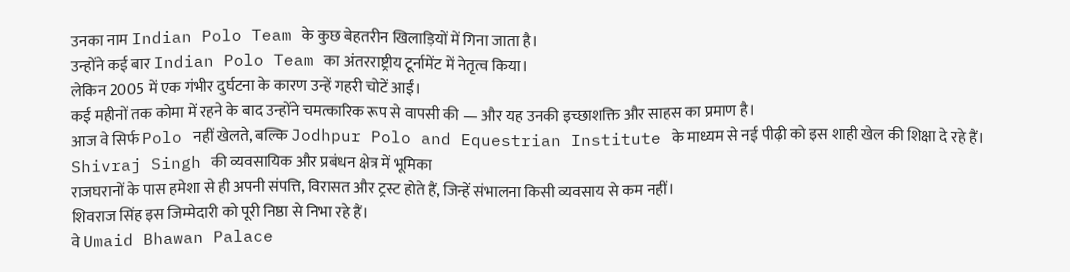उनका नाम Indian Polo Team के कुछ बेहतरीन खिलाड़ियों में गिना जाता है।
उन्होंने कई बार Indian Polo Team का अंतरराष्ट्रीय टूर्नामेंट में नेतृत्व किया।
लेकिन 2005 में एक गंभीर दुर्घटना के कारण उन्हें गहरी चोटें आईं।
कई महीनों तक कोमा में रहने के बाद उन्होंने चमत्कारिक रूप से वापसी की — और यह उनकी इच्छाशक्ति और साहस का प्रमाण है।
आज वे सिर्फ Polo नहीं खेलते, बल्कि Jodhpur Polo and Equestrian Institute के माध्यम से नई पीढ़ी को इस शाही खेल की शिक्षा दे रहे हैं।
Shivraj Singh की व्यवसायिक और प्रबंधन क्षेत्र में भूमिका
राजघरानों के पास हमेशा से ही अपनी संपत्ति, विरासत और ट्रस्ट होते हैं, जिन्हें संभालना किसी व्यवसाय से कम नहीं।
शिवराज सिंह इस जिम्मेदारी को पूरी निष्ठा से निभा रहे हैं।
वे Umaid Bhawan Palace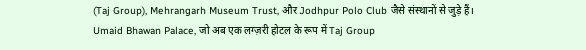(Taj Group), Mehrangarh Museum Trust, और Jodhpur Polo Club जैसे संस्थानों से जुड़े हैं।
Umaid Bhawan Palace, जो अब एक लग्ज़री होटल के रूप में Taj Group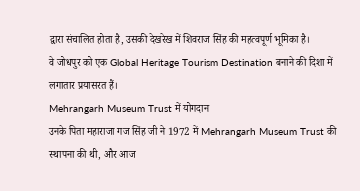द्वारा संचालित होता है, उसकी देखरेख में शिवराज सिंह की महत्वपूर्ण भूमिका है।
वे जोधपुर को एक Global Heritage Tourism Destination बनाने की दिशा में लगातार प्रयासरत हैं।
Mehrangarh Museum Trust में योगदान
उनके पिता महाराजा गज सिंह जी ने 1972 में Mehrangarh Museum Trust की स्थापना की थी, और आज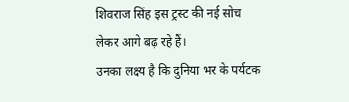शिवराज सिंह इस ट्रस्ट की नई सोच लेकर आगे बढ़ रहे हैं।
उनका लक्ष्य है कि दुनिया भर के पर्यटक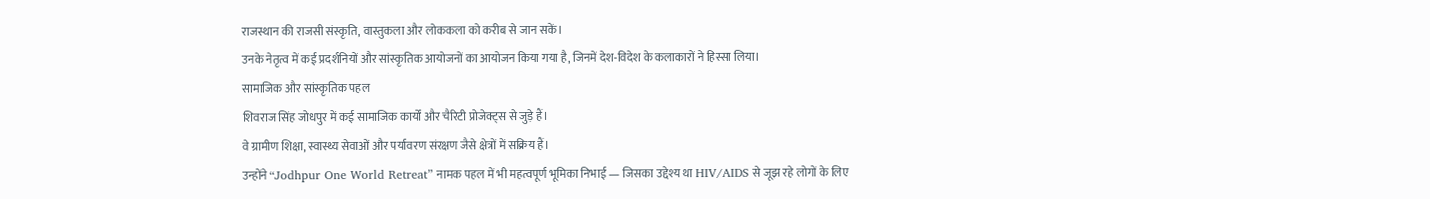राजस्थान की राजसी संस्कृति, वास्तुकला और लोककला को करीब से जान सकें।
उनके नेतृत्व में कई प्रदर्शनियों और सांस्कृतिक आयोजनों का आयोजन किया गया है, जिनमें देश-विदेश के कलाकारों ने हिस्सा लिया।
सामाजिक और सांस्कृतिक पहल
शिवराज सिंह जोधपुर में कई सामाजिक कार्यों और चैरिटी प्रोजेक्ट्स से जुड़े हैं।
वे ग्रामीण शिक्षा, स्वास्थ्य सेवाओं और पर्यावरण संरक्षण जैसे क्षेत्रों में सक्रिय हैं।
उन्होंने “Jodhpur One World Retreat” नामक पहल में भी महत्वपूर्ण भूमिका निभाई — जिसका उद्देश्य था HIV/AIDS से जूझ रहे लोगों के लिए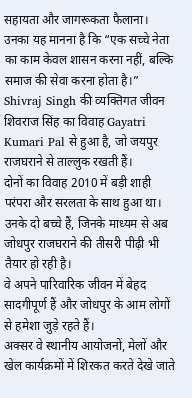सहायता और जागरूकता फैलाना।
उनका यह मानना है कि “एक सच्चे नेता का काम केवल शासन करना नहीं, बल्कि समाज की सेवा करना होता है।”
Shivraj Singh की व्यक्तिगत जीवन
शिवराज सिंह का विवाह Gayatri Kumari Pal से हुआ है, जो जयपुर राजघराने से ताल्लुक रखती हैं।
दोनों का विवाह 2010 में बड़ी शाही परंपरा और सरलता के साथ हुआ था।
उनके दो बच्चे हैं, जिनके माध्यम से अब जोधपुर राजघराने की तीसरी पीढ़ी भी तैयार हो रही है।
वे अपने पारिवारिक जीवन में बेहद सादगीपूर्ण हैं और जोधपुर के आम लोगों से हमेशा जुड़े रहते हैं।
अक्सर वे स्थानीय आयोजनों, मेलों और खेल कार्यक्रमों में शिरकत करते देखे जाते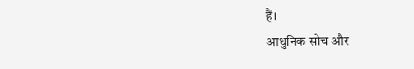हैं।
आधुनिक सोच और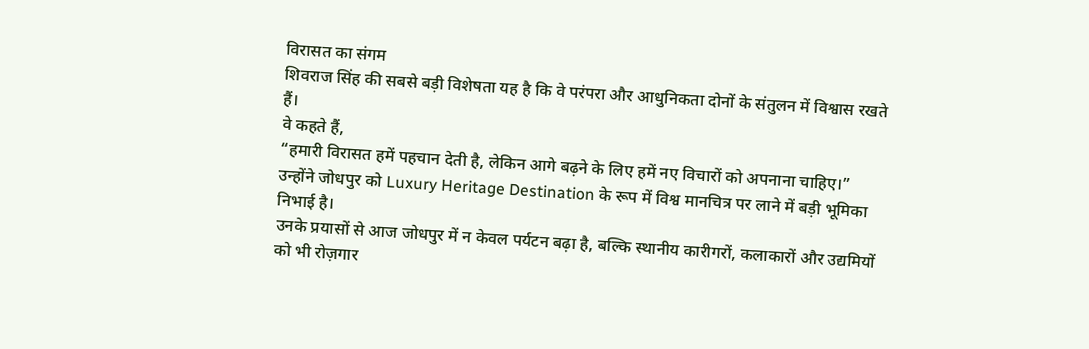विरासत का संगम
शिवराज सिंह की सबसे बड़ी विशेषता यह है कि वे परंपरा और आधुनिकता दोनों के संतुलन में विश्वास रखते हैं।
वे कहते हैं,
“हमारी विरासत हमें पहचान देती है, लेकिन आगे बढ़ने के लिए हमें नए विचारों को अपनाना चाहिए।”
उन्होंने जोधपुर को Luxury Heritage Destination के रूप में विश्व मानचित्र पर लाने में बड़ी भूमिका निभाई है।
उनके प्रयासों से आज जोधपुर में न केवल पर्यटन बढ़ा है, बल्कि स्थानीय कारीगरों, कलाकारों और उद्यमियों को भी रोज़गार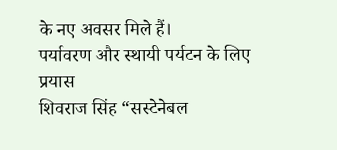के नए अवसर मिले हैं।
पर्यावरण और स्थायी पर्यटन के लिए प्रयास
शिवराज सिंह “सस्टेनेबल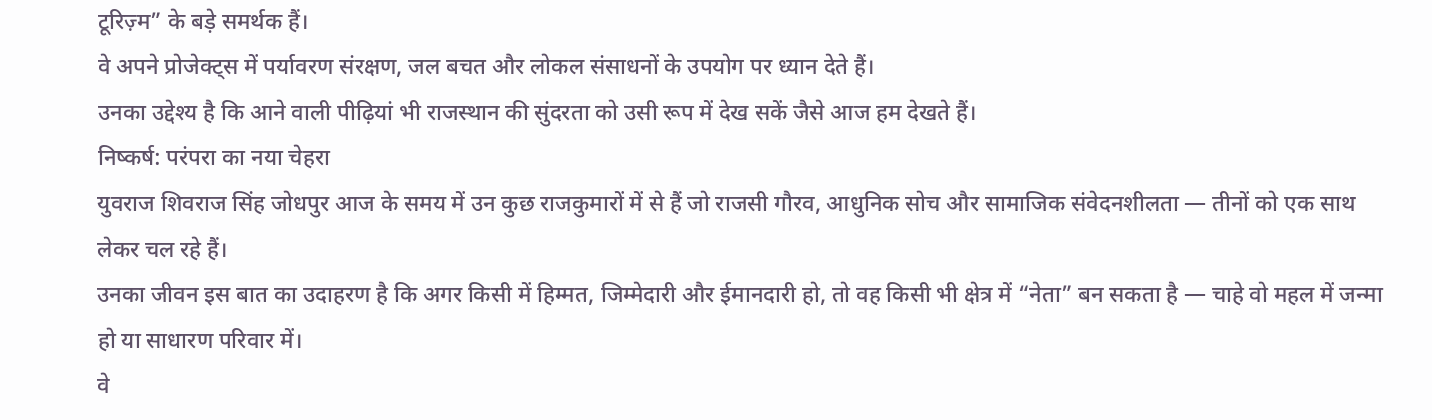टूरिज़्म” के बड़े समर्थक हैं।
वे अपने प्रोजेक्ट्स में पर्यावरण संरक्षण, जल बचत और लोकल संसाधनों के उपयोग पर ध्यान देते हैं।
उनका उद्देश्य है कि आने वाली पीढ़ियां भी राजस्थान की सुंदरता को उसी रूप में देख सकें जैसे आज हम देखते हैं।
निष्कर्ष: परंपरा का नया चेहरा
युवराज शिवराज सिंह जोधपुर आज के समय में उन कुछ राजकुमारों में से हैं जो राजसी गौरव, आधुनिक सोच और सामाजिक संवेदनशीलता — तीनों को एक साथ लेकर चल रहे हैं।
उनका जीवन इस बात का उदाहरण है कि अगर किसी में हिम्मत, जिम्मेदारी और ईमानदारी हो, तो वह किसी भी क्षेत्र में “नेता” बन सकता है — चाहे वो महल में जन्मा हो या साधारण परिवार में।
वे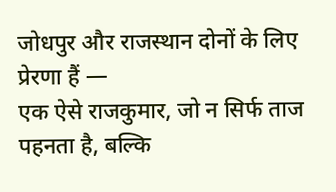जोधपुर और राजस्थान दोनों के लिए प्रेरणा हैं —
एक ऐसे राजकुमार, जो न सिर्फ ताज पहनता है, बल्कि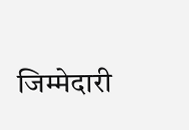जिम्मेदारी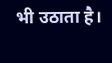भी उठाता है।